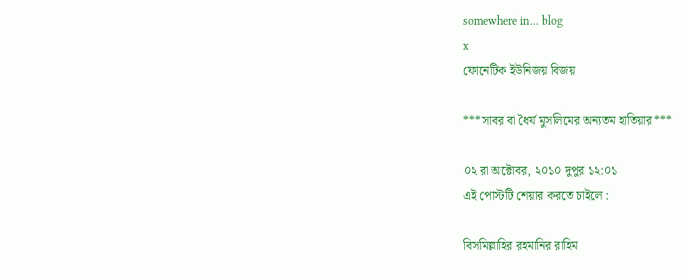somewhere in... blog
x
ফোনেটিক ইউনিজয় বিজয়

***সাবর বা ধৈর্য মুসলিমের অন্যতম হাতিয়ার***

০২ রা অক্টোবর, ২০১০ দুপুর ১২:০১
এই পোস্টটি শেয়ার করতে চাইলে :

বিসমিল্লাহির রহমানির রাহিম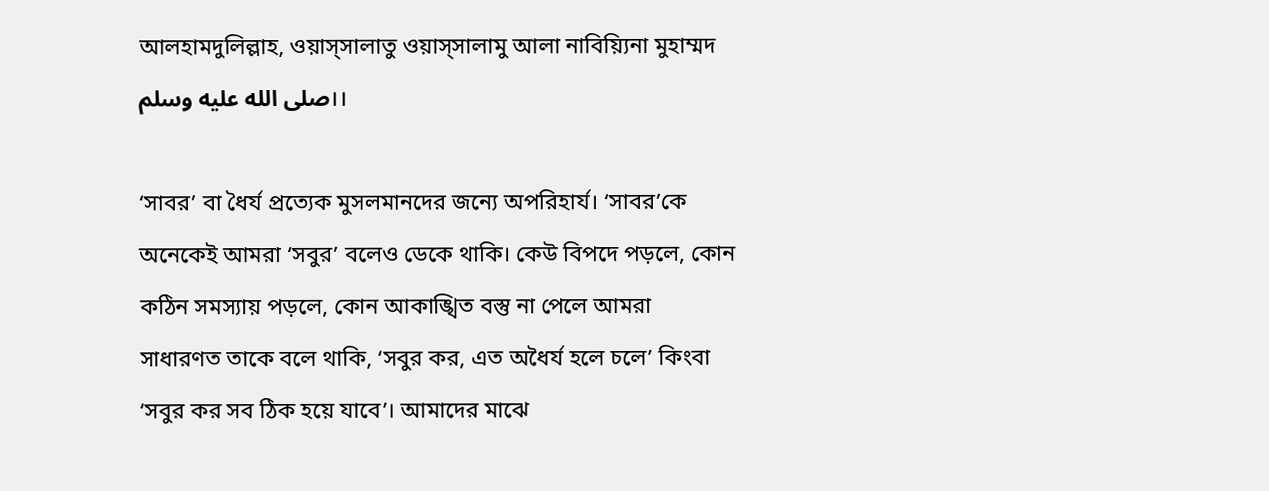আলহামদুলিল্লাহ, ওয়াস্সালাতু ওয়াস্সালামু আলা নাবিয়্যিনা মুহাম্মদ صلى الله عليه وسلم।।

‘সাবর’ বা ধৈর্য প্রত্যেক মুসলমানদের জন্যে অপরিহার্য। ‘সাবর’কে অনেকেই আমরা ‘সবুর’ বলেও ডেকে থাকি। কেউ বিপদে পড়লে, কোন কঠিন সমস্যায় পড়লে, কোন আকাঙ্খিত বস্তু না পেলে আমরা সাধারণত তাকে বলে থাকি, ‘সবুর কর, এত অধৈর্য হলে চলে’ কিংবা ‘সবুর কর সব ঠিক হয়ে যাবে’। আমাদের মাঝে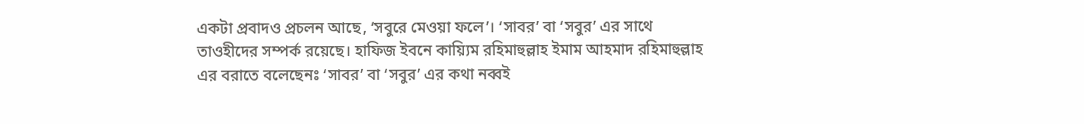একটা প্রবাদও প্রচলন আছে, ‘সবুরে মেওয়া ফলে’। ‘সাবর’ বা ‘সবুর’ এর সাথে তাওহীদের সম্পর্ক রয়েছে। হাফিজ ইবনে কায়্যিম রহিমাহুল্লাহ ইমাম আহমাদ রহিমাহুল্লাহ এর বরাতে বলেছেনঃ ‘সাবর’ বা ‘সবুর’ এর কথা নব্বই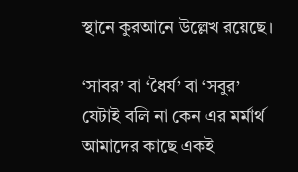স্থানে কুরআনে উল্লেখ রয়েছে।

‘সাবর’ বা ‘ধৈর্য’ বা ‘সবুর’ যেটাই বলি না কেন এর মর্মার্থ আমাদের কাছে একই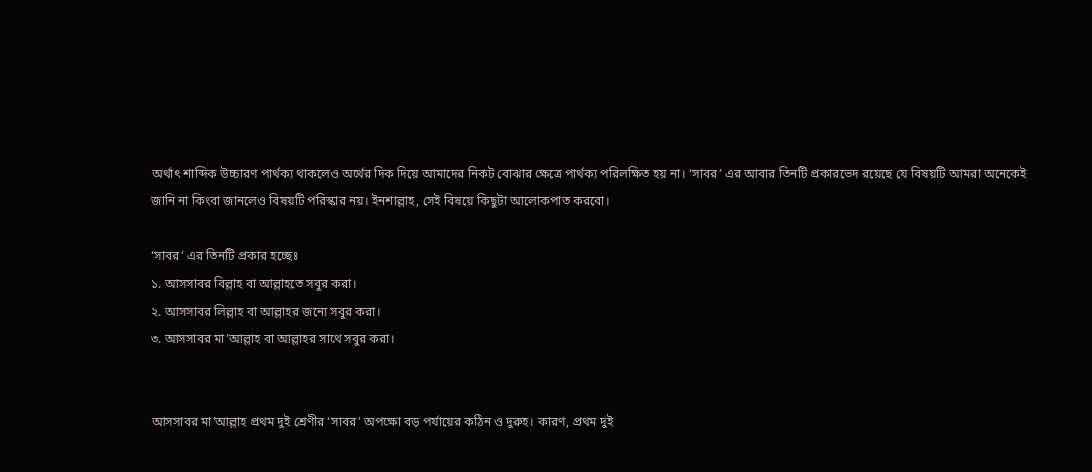অর্থাৎ শাব্দিক উচ্চারণ পার্থক্য থাকলেও অর্থের দিক দিয়ে আমাদের নিকট বোঝার ক্ষেত্রে পার্থক্য পরিলক্ষিত হয় না। ‘সাবর’ এর আবার তিনটি প্রকারভেদ রয়েছে যে বিষয়টি আমরা অনেকেই জানি না কিংবা জানলেও বিষয়টি পরিস্কার নয়। ইনশাল্লাহ, সেই বিষয়ে কিছুটা আলোকপাত করবো।

‘সাবর’ এর তিনটি প্রকার হচ্ছেঃ
১. আসসাবর বিল্লাহ বা আল্লাহতে সবুর করা।
২. আসসাবর লিল্লাহ বা আল্লাহর জন্যে সবুর করা।
৩. আসসাবর মা’আল্লাহ বা আল্লাহর সাথে সবুর করা।


আসসাবর মা’আল্লাহ প্রথম দুই শ্রেণীর ‘সাবর’ অপক্ষো বড় পর্যায়ের কঠিন ও দুরুহ। কারণ, প্রথম দুই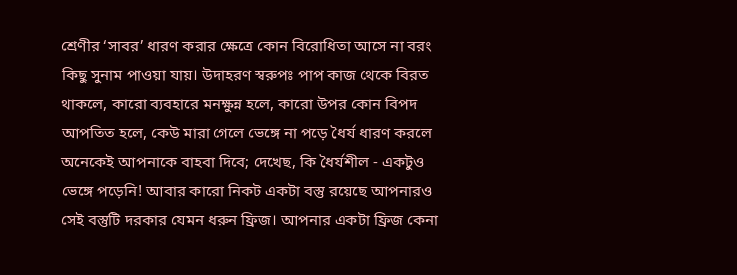শ্রেণীর ‘সাবর’ ধারণ করার ক্ষেত্রে কোন বিরোধিতা আসে না বরং কিছু সুনাম পাওয়া যায়। উদাহরণ স্বরুপঃ পাপ কাজ থেকে বিরত থাকলে, কারো ব্যবহারে মনক্ষুন্ন হলে, কারো উপর কোন বিপদ আপতিত হলে, কেউ মারা গেলে ভেঙ্গে না পড়ে ধৈর্য ধারণ করলে অনেকেই আপনাকে বাহবা দিবে; দেখেছ, কি ধৈর্যশীল - একটুও ভেঙ্গে পড়েনি! আবার কারো নিকট একটা বস্তু রয়েছে আপনারও সেই বস্তুটি দরকার যেমন ধরুন ফ্রিজ। আপনার একটা ফ্রিজ কেনা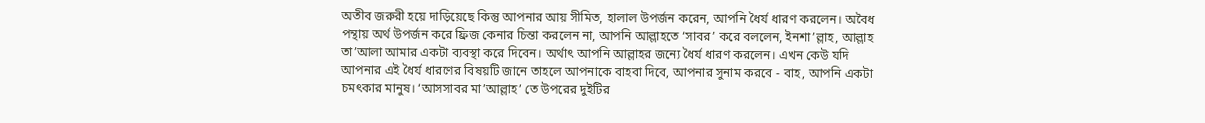অতীব জরুরী হয়ে দাড়িয়েছে কিন্তু আপনার আয় সীমিত, হালাল উপর্জন করেন, আপনি ধৈর্য ধারণ করলেন। অবৈধ পন্থায় অর্থ উপর্জন করে ফ্রিজ কেনার চিন্তা করলেন না, আপনি আল্লাহতে ‘সাবর’ করে বললেন, ইনশা’ল্লাহ, আল্লাহ তা’আলা আমার একটা ব্যবস্থা করে দিবেন। অর্থাৎ আপনি আল্লাহর জন্যে ধৈর্য ধারণ করলেন। এখন কেউ যদি আপনার এই ধৈর্য ধারণের বিষয়টি জানে তাহলে আপনাকে বাহবা দিবে, আপনার সুনাম করবে - বাহ, আপনি একটা চমৎকার মানুষ। ‘আসসাবর মা’আল্লাহ’ তে উপরের দুইটির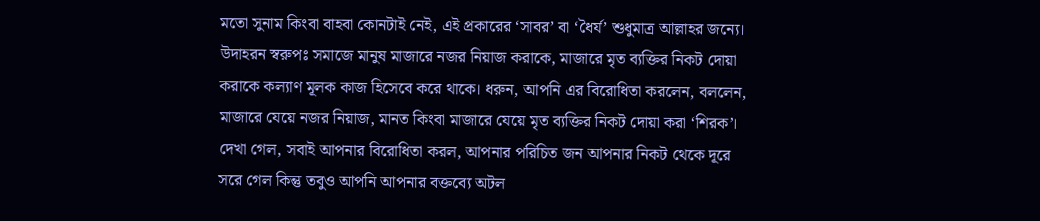মতো সুনাম কিংবা বাহবা কোনটাই নেই, এই প্রকারের ‘সাবর’ বা ‘ধৈর্য’ শুধুমাত্র আল্লাহর জন্যে। উদাহরন স্বরুপঃ সমাজে মানুষ মাজারে নজর নিয়াজ করাকে, মাজারে মৃত ব্যক্তির নিকট দোয়া করাকে কল্যাণ মূলক কাজ হিসেবে করে থাকে। ধরুন, আপনি এর বিরোধিতা করলেন, বললেন, মাজারে যেয়ে নজর নিয়াজ, মানত কিংবা মাজারে যেয়ে মৃত ব্যক্তির নিকট দোয়া করা ‘শিরক’। দেখা গেল, সবাই আপনার বিরোধিতা করল, আপনার পরিচিত জন আপনার নিকট থেকে দূরে সরে গেল কিন্তু তবুও আপনি আপনার বক্তব্যে অটল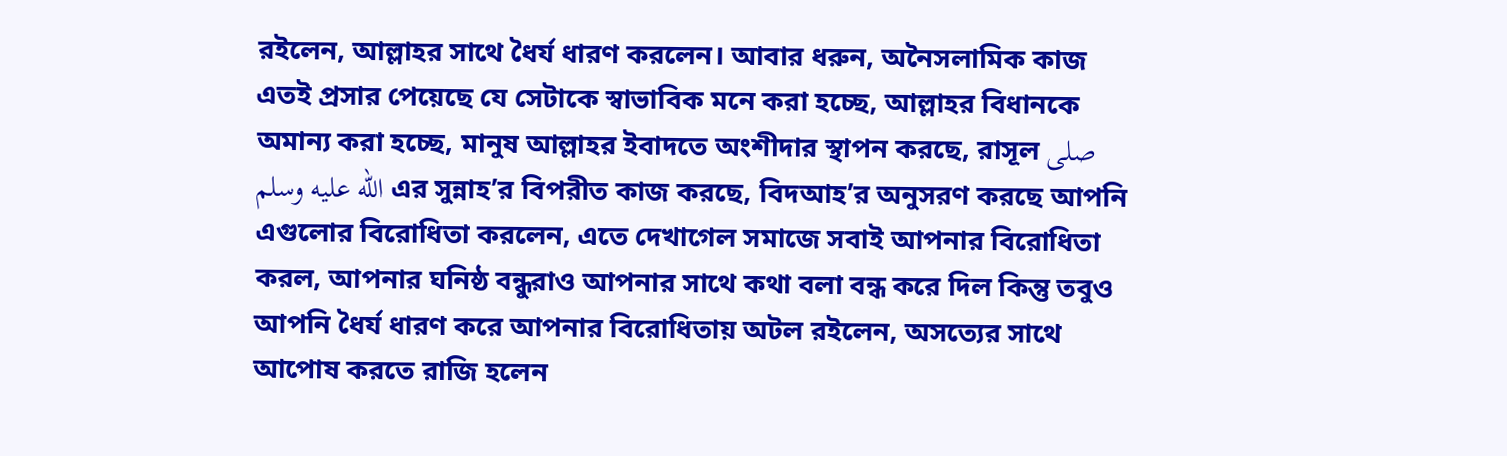রইলেন, আল্লাহর সাথে ধৈর্য ধারণ করলেন। আবার ধরুন, অনৈসলামিক কাজ এতই প্রসার পেয়েছে যে সেটাকে স্বাভাবিক মনে করা হচ্ছে, আল্লাহর বিধানকে অমান্য করা হচ্ছে, মানুষ আল্লাহর ইবাদতে অংশীদার স্থাপন করছে, রাসূল صلى الله عليه وسلم এর সুন্নাহ’র বিপরীত কাজ করছে, বিদআহ’র অনুসরণ করছে আপনি এগুলোর বিরোধিতা করলেন, এতে দেখাগেল সমাজে সবাই আপনার বিরোধিতা করল, আপনার ঘনিষ্ঠ বন্ধুরাও আপনার সাথে কথা বলা বন্ধ করে দিল কিন্তু তবুও আপনি ধৈর্য ধারণ করে আপনার বিরোধিতায় অটল রইলেন, অসত্যের সাথে আপোষ করতে রাজি হলেন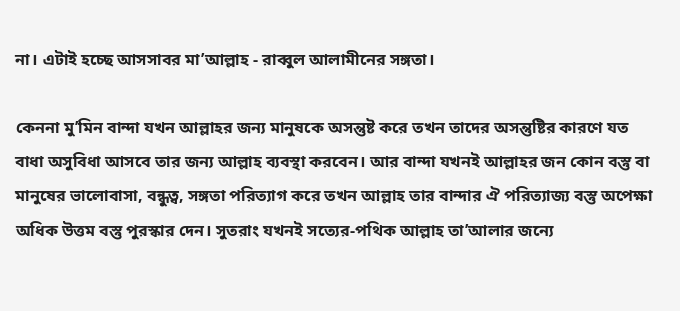না। এটাই হচ্ছে আসসাবর মা’আল্লাহ - রাব্বুল আলামীনের সঙ্গতা।

কেননা মু’মিন বান্দা যখন আল্লাহর জন্য মানুষকে অসন্তুষ্ট করে তখন তাদের অসন্তুষ্টির কারণে যত বাধা অসুবিধা আসবে তার জন্য আল্লাহ ব্যবস্থা করবেন। আর বান্দা যখনই আল্লাহর জন কোন বস্তু বা মানুষের ভালোবাসা, বন্ধুত্ব, সঙ্গতা পরিত্যাগ করে তখন আল্লাহ তার বান্দার ঐ পরিত্যাজ্য বস্তু অপেক্ষা অধিক উত্তম বস্তু পুরস্কার দেন। সুতরাং যখনই সত্যের-পথিক আল্লাহ তা’আলার জন্যে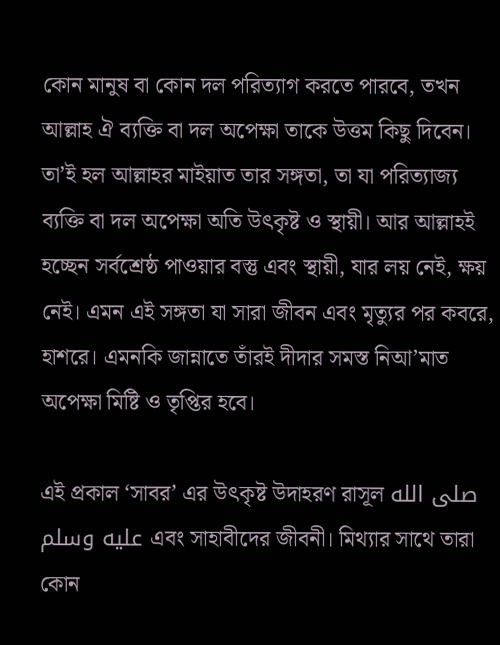কোন মানুষ বা কোন দল পরিত্যাগ করতে পারবে, তখন আল্লাহ ঐ ব্যক্তি বা দল অপেক্ষা তাকে উত্তম কিছু দিবেন। তা’ই হল আল্লাহর মাইয়াত তার সঙ্গতা, তা যা পরিত্যাজ্য ব্যক্তি বা দল অপেক্ষা অতি উৎকৃষ্ট ও স্থায়ী। আর আল্লাহই হচ্ছেন সর্বশ্রেষ্ঠ পাওয়ার বস্তু এবং স্থায়ী, যার লয় নেই, ক্ষয় নেই। এমন এই সঙ্গতা যা সারা জীবন এবং মৃত্যুর পর কবরে, হাশরে। এমনকি জান্নাতে তাঁরই দীদার সমস্ত নিআ’মাত অপেক্ষা মিষ্টি ও তৃপ্তির হবে।

এই প্রকাল ‘সাবর’ এর উৎকৃষ্ট উদাহরণ রাসূল صلى الله عليه وسلم এবং সাহাবীদের জীবনী। মিথ্যার সাথে তারা কোন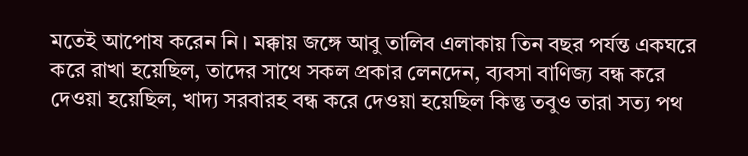মতেই আপোষ করেন নি। মক্কায় জঙ্গে আবু তালিব এলাকায় তিন বছর পর্যন্ত একঘরে করে রাখা হয়েছিল, তাদের সাথে সকল প্রকার লেনদেন, ব্যবসা বাণিজ্য বন্ধ করে দেওয়া হয়েছিল, খাদ্য সরবারহ বন্ধ করে দেওয়া হয়েছিল কিন্তু তবুও তারা সত্য পথ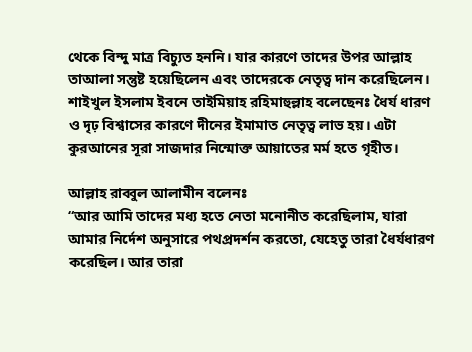থেকে বিন্দু মাত্র বিচ্যুত হননি। যার কারণে তাদের উপর আল্লাহ তাআলা সন্তুষ্ট হয়েছিলেন এবং তাদেরকে নেতৃত্ব দান করেছিলেন। শাইখুল ইসলাম ইবনে তাইমিয়াহ রহিমাহুল্লাহ বলেছেনঃ ধৈর্য ধারণ ও দৃঢ় বিশ্বাসের কারণে দীনের ইমামাত নেতৃত্ব লাভ হয়। এটা কুরআনের সূরা সাজদার নিন্মোক্ত আয়াতের মর্ম হতে গৃহীত।

আল্লাহ রাব্বুল আলামীন বলেনঃ
“আর আমি তাদের মধ্য হতে নেতা মনোনীত করেছিলাম, যারা আমার নির্দেশ অনুসারে পথপ্রদর্শন করতো, যেহেতু তারা ধৈর্যধারণ করেছিল। আর তারা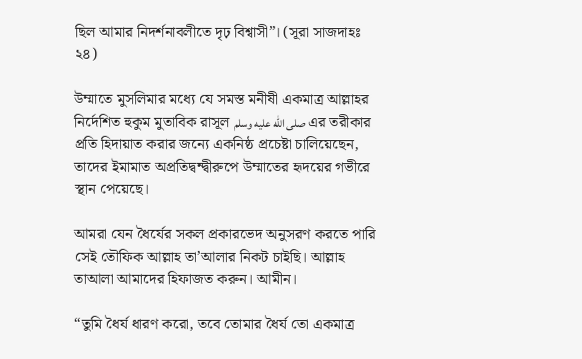ছিল আমার নিদর্শনাবলীতে দৃঢ় বিশ্বাসী”। (সূরা সাজদাহঃ ২৪)

উম্মাতে মুসলিমার মধ্যে যে সমস্ত মনীষী একমাত্র আল্লাহর নির্দেশিত হুকুম মুতাবিক রাসূল صلى الله عليه وسلم এর তরীকার প্রতি হিদায়াত করার জন্যে একনিষ্ঠ প্রচেষ্টা চালিয়েছেন, তাদের ইমামাত অপ্রতিদ্বন্দ্বীরুপে উম্মাতের হৃদয়ের গভীরে স্থান পেয়েছে।

আমরা যেন ধৈর্যের সকল প্রকারভেদ অনুসরণ করতে পারি সেই তৌফিক আল্লাহ তা’আলার নিকট চাইছি। আল্লাহ তাআলা আমাদের হিফাজত করুন। আমীন।

“তুমি ধৈর্য ধারণ করো, তবে তোমার ধৈর্য তো একমাত্র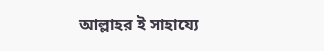আল্লাহর ই সাহায্যে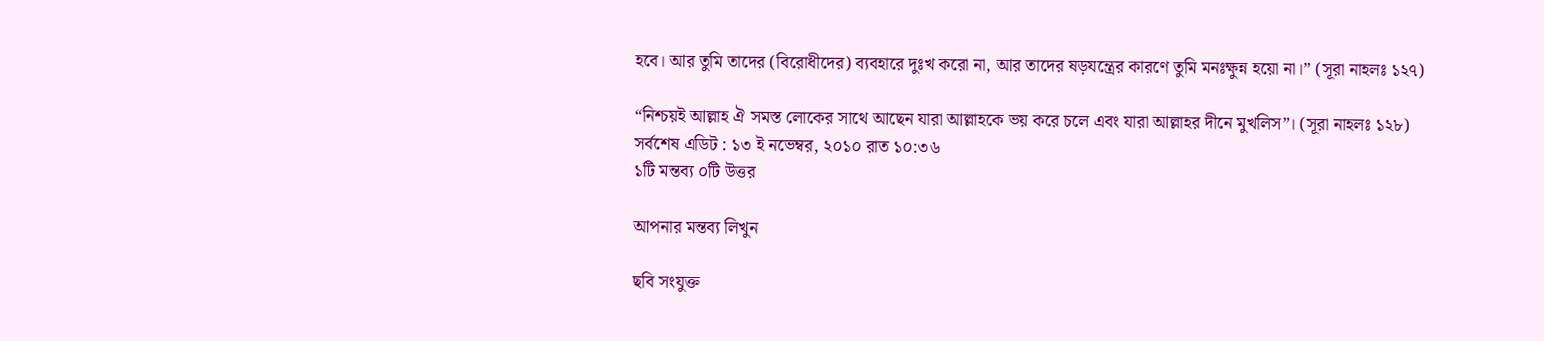হবে। আর তুমি তাদের (বিরোধীদের) ব্যবহারে দুঃখ করো না, আর তাদের ষড়যন্ত্রের কারণে তুমি মনঃক্ষুন্ন হয়ো না।” (সূরা নাহলঃ ১২৭)

“নিশ্চয়ই আল্লাহ ঐ সমস্ত লোকের সাথে আছেন যারা আল্লাহকে ভয় করে চলে এবং যারা আল্লাহর দীনে মুখলিস”। (সূরা নাহলঃ ১২৮)
সর্বশেষ এডিট : ১৩ ই নভেম্বর, ২০১০ রাত ১০:৩৬
১টি মন্তব্য ০টি উত্তর

আপনার মন্তব্য লিখুন

ছবি সংযুক্ত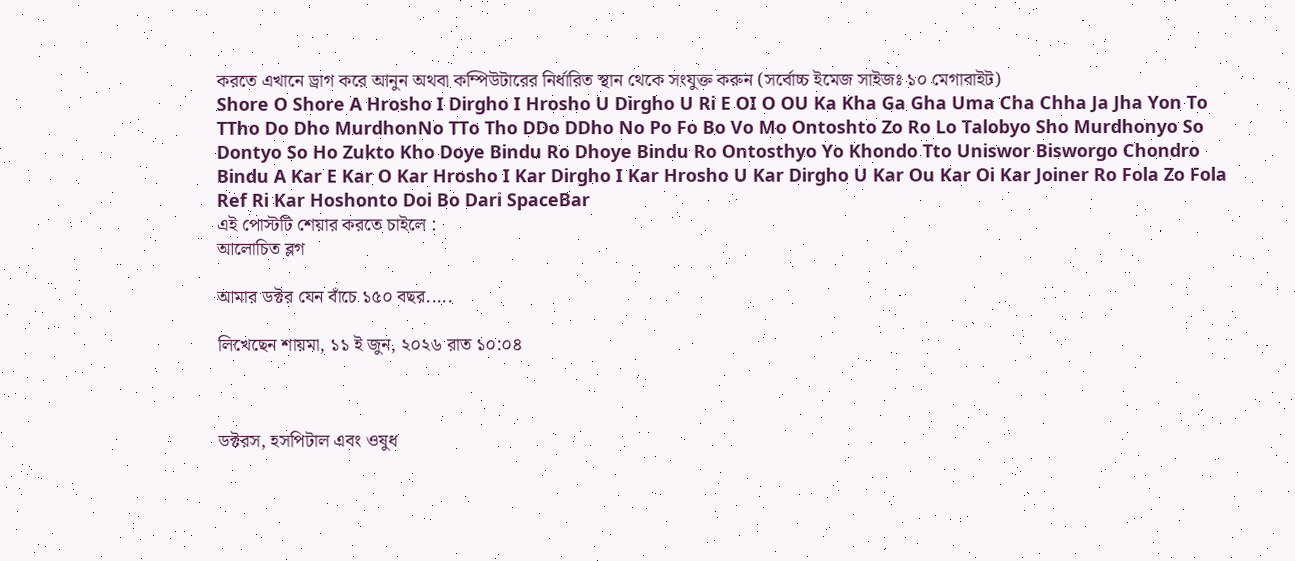করতে এখানে ড্রাগ করে আনুন অথবা কম্পিউটারের নির্ধারিত স্থান থেকে সংযুক্ত করুন (সর্বোচ্চ ইমেজ সাইজঃ ১০ মেগাবাইট)
Shore O Shore A Hrosho I Dirgho I Hrosho U Dirgho U Ri E OI O OU Ka Kha Ga Gha Uma Cha Chha Ja Jha Yon To TTho Do Dho MurdhonNo TTo Tho DDo DDho No Po Fo Bo Vo Mo Ontoshto Zo Ro Lo Talobyo Sho Murdhonyo So Dontyo So Ho Zukto Kho Doye Bindu Ro Dhoye Bindu Ro Ontosthyo Yo Khondo Tto Uniswor Bisworgo Chondro Bindu A Kar E Kar O Kar Hrosho I Kar Dirgho I Kar Hrosho U Kar Dirgho U Kar Ou Kar Oi Kar Joiner Ro Fola Zo Fola Ref Ri Kar Hoshonto Doi Bo Dari SpaceBar
এই পোস্টটি শেয়ার করতে চাইলে :
আলোচিত ব্লগ

আমার ডক্টর যেন বাঁচে ১৫০ বছর.....

লিখেছেন শায়মা, ১১ ই জুন, ২০২৬ রাত ১০:০৪



ডক্টরস, হসপিটাল এবং ওষুধ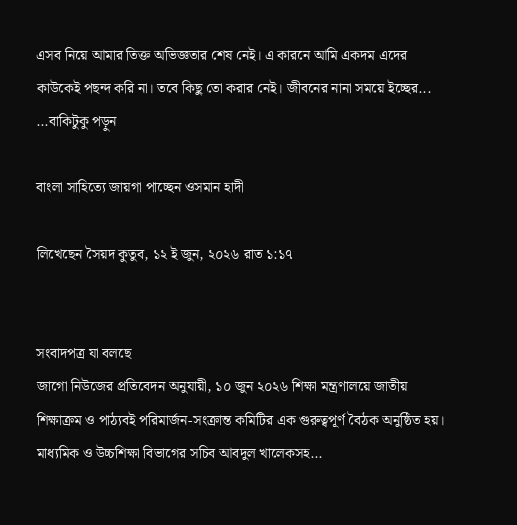এসব নিয়ে আমার তিক্ত অভিজ্ঞতার শেষ নেই। এ কারনে আমি একদম এদের কাউকেই পছন্দ করি না। তবে কিছু তো করার নেই। জীবনের নানা সময়ে ইচ্ছের... ...বাকিটুকু পড়ুন

বাংলা সাহিত্যে জায়গা পাচ্ছেন ওসমান হাদী

লিখেছেন সৈয়দ কুতুব, ১২ ই জুন, ২০২৬ রাত ১:১৭


সংবাদপত্র যা বলছে
জাগো নিউজের প্রতিবেদন অনুযায়ী, ১০ জুন ২০২৬ শিক্ষা মন্ত্রণালয়ে জাতীয় শিক্ষাক্রম ও পাঠ্যবই পরিমার্জন-সংক্রান্ত কমিটির এক গুরুত্বপূর্ণ বৈঠক অনুষ্ঠিত হয়। মাধ্যমিক ও উচ্চশিক্ষা বিভাগের সচিব আবদুল খালেকসহ...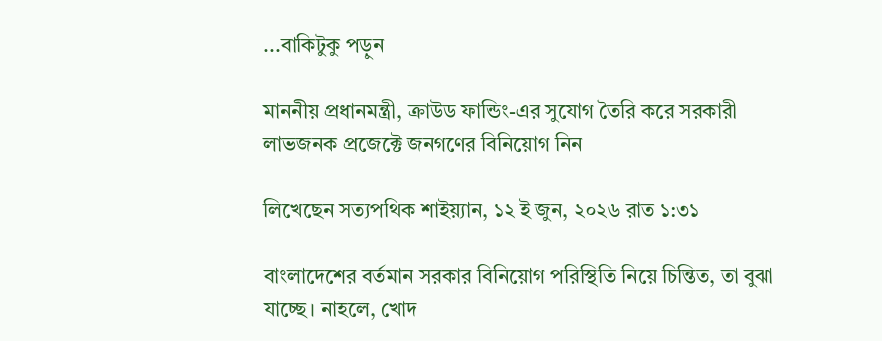...বাকিটুকু পড়ুন

মাননীয় প্রধানমন্ত্রী, ক্রাউড ফান্ডিং-এর সুযোগ তৈরি করে সরকারী লাভজনক প্রজেক্টে জনগণের বিনিয়োগ নিন

লিখেছেন সত্যপথিক শাইয়্যান, ১২ ই জুন, ২০২৬ রাত ১:৩১

বাংলাদেশের বর্তমান সরকার বিনিয়োগ পরিস্থিতি নিয়ে চিন্তিত, তা বুঝা যাচ্ছে। নাহলে, খোদ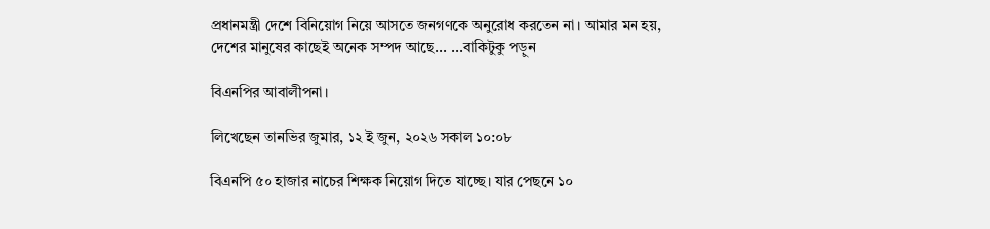প্রধানমন্ত্রী দেশে বিনিয়োগ নিয়ে আসতে জনগণকে অনুরোধ করতেন না। আমার মন হয়, দেশের মানুষের কাছেই অনেক সম্পদ আছে... ...বাকিটুকু পড়ুন

বিএনপির আবালীপনা।

লিখেছেন তানভির জুমার, ১২ ই জুন, ২০২৬ সকাল ১০:০৮

বিএনপি ৫০ হাজার নাচের শিক্ষক নিয়োগ দিতে যাচ্ছে। যার পেছনে ১০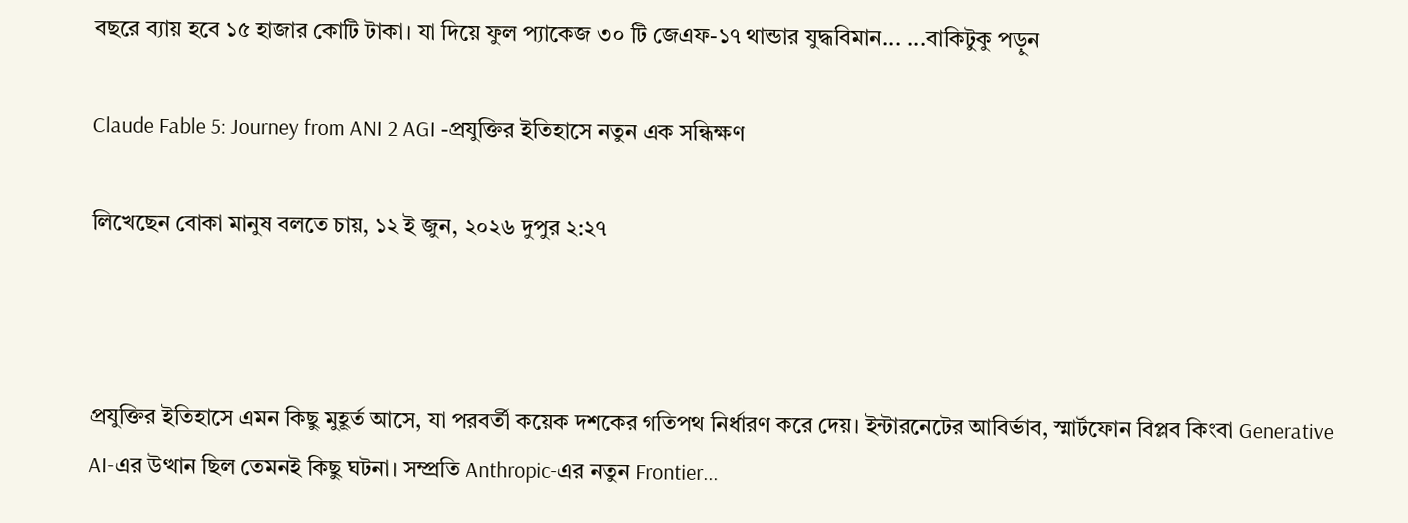বছরে ব্যায় হবে ১৫ হাজার কোটি টাকা। যা দিয়ে ফুল প্যাকেজ ৩০ টি জেএফ-১৭ থান্ডার যুদ্ধবিমান... ...বাকিটুকু পড়ুন

Claude Fable 5: Journey from ANI 2 AGI -প্রযুক্তির ইতিহাসে নতুন এক সন্ধিক্ষণ

লিখেছেন বোকা মানুষ বলতে চায়, ১২ ই জুন, ২০২৬ দুপুর ২:২৭



প্রযুক্তির ইতিহাসে এমন কিছু মুহূর্ত আসে, যা পরবর্তী কয়েক দশকের গতিপথ নির্ধারণ করে দেয়। ইন্টারনেটের আবির্ভাব, স্মার্টফোন বিপ্লব কিংবা Generative AI-এর উত্থান ছিল তেমনই কিছু ঘটনা। সম্প্রতি Anthropic-এর নতুন Frontier...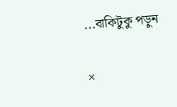...বাকিটুকু পড়ুন

×